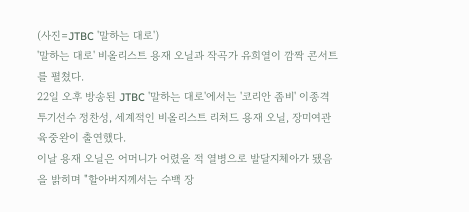(사진=JTBC '말하는 대로')
'말하는 대로' 비올리스트 용재 오닐과 작곡가 유희열이 깜짝 콘서트를 펼쳤다.
22일 오후 방송된 JTBC '말하는 대로'에서는 '코리안 좀비' 이종격투기선수 정찬성, 세계적인 비올리스트 리처드 용재 오닐, 장미여관 육중완이 출연했다.
이날 용재 오닐은 어머니가 어렸을 적 열병으로 발달지체아가 됐음을 밝히며 "할아버지께서는 수백 장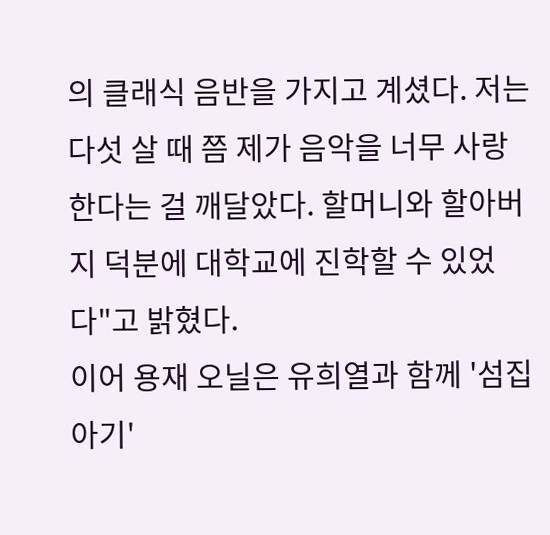의 클래식 음반을 가지고 계셨다. 저는 다섯 살 때 쯤 제가 음악을 너무 사랑한다는 걸 깨달았다. 할머니와 할아버지 덕분에 대학교에 진학할 수 있었다"고 밝혔다.
이어 용재 오닐은 유희열과 함께 '섬집 아기'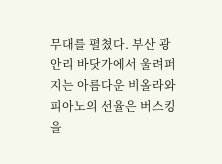무대를 펼쳤다. 부산 광안리 바닷가에서 울려퍼지는 아름다운 비올라와 피아노의 선율은 버스킹을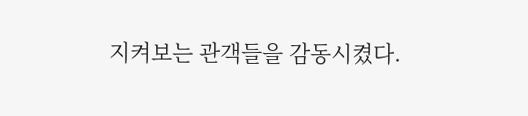지켜보는 관객들을 감동시켰다.